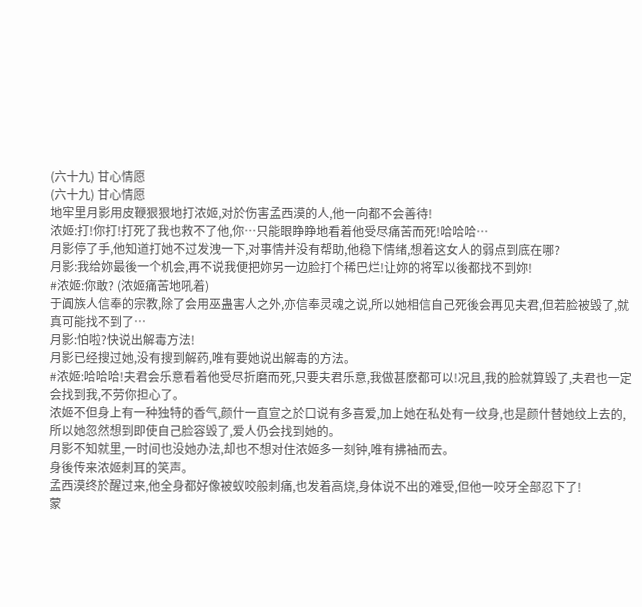(六十九) 甘心情愿
(六十九) 甘心情愿
地牢里月影用皮鞭狠狠地打浓姬,对於伤害孟西漠的人,他一向都不会善待!
浓姬:打!你打!打死了我也救不了他,你…只能眼睁睁地看着他受尽痛苦而死!哈哈哈…
月影停了手,他知道打她不过发洩一下,对事情并没有帮助,他稳下情绪,想着这女人的弱点到底在哪?
月影:我给妳最後一个机会,再不说我便把妳另一边脸打个稀巴烂!让妳的将军以後都找不到妳!
#浓姬:你敢? (浓姬痛苦地吼着)
于阗族人信奉的宗教,除了会用巫蛊害人之外,亦信奉灵魂之说,所以她相信自己死後会再见夫君,但若脸被毁了,就真可能找不到了…
月影:怕啦?快说出解毒方法!
月影已经搜过她,没有搜到解药,唯有要她说出解毒的方法。
#浓姬:哈哈哈!夫君会乐意看着他受尽折磨而死,只要夫君乐意,我做甚麽都可以!况且,我的脸就算毁了,夫君也一定会找到我,不劳你担心了。
浓姬不但身上有一种独特的香气,颜什一直宣之於口说有多喜爱,加上她在私处有一纹身,也是颜什替她纹上去的,所以她忽然想到即使自己脸容毁了,爱人仍会找到她的。
月影不知就里,一时间也没她办法,却也不想对住浓姬多一刻钟,唯有拂袖而去。
身後传来浓姬刺耳的笑声。
孟西漠终於醒过来,他全身都好像被蚁咬般刺痛,也发着高烧,身体说不出的难受,但他一咬牙全部忍下了!
蒙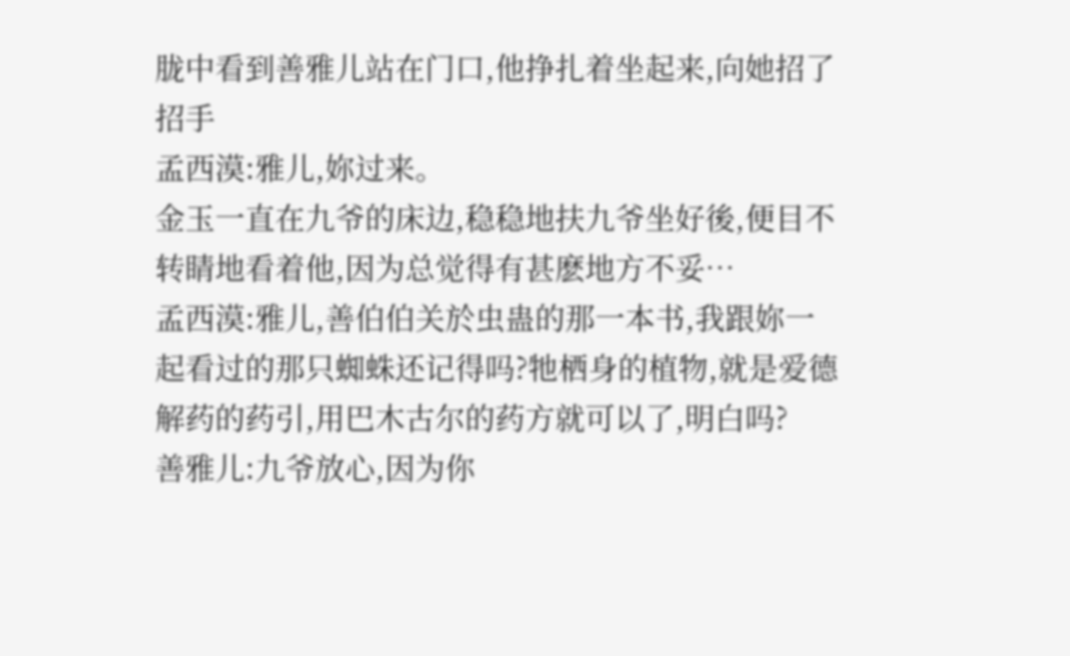胧中看到善雅儿站在门口,他挣扎着坐起来,向她招了招手
孟西漠:雅儿,妳过来。
金玉一直在九爷的床边,稳稳地扶九爷坐好後,便目不转睛地看着他,因为总觉得有甚麽地方不妥…
孟西漠:雅儿,善伯伯关於虫蛊的那一本书,我跟妳一起看过的那只蜘蛛还记得吗?牠栖身的植物,就是爱德解药的药引,用巴木古尔的药方就可以了,明白吗?
善雅儿:九爷放心,因为你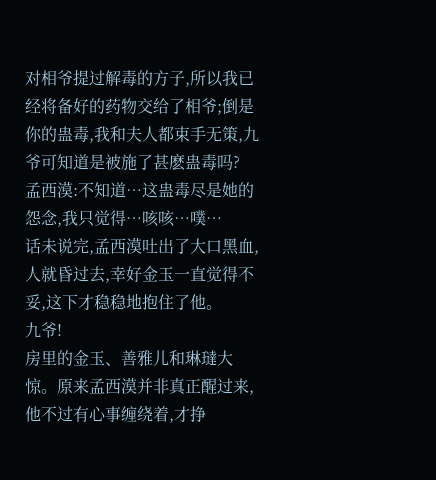对相爷提过解毒的方子,所以我已经将备好的药物交给了相爷;倒是你的蛊毒,我和夫人都束手无策,九爷可知道是被施了甚麽蛊毒吗?
孟西漠:不知道…这蛊毒尽是她的怨念,我只觉得…咳咳…噗…
话未说完,孟西漠吐出了大口黑血,人就昏过去,幸好金玉一直觉得不妥,这下才稳稳地抱住了他。
九爷!
房里的金玉、善雅儿和琳㼀大惊。原来孟西漠并非真正醒过来,他不过有心事缠绕着,才挣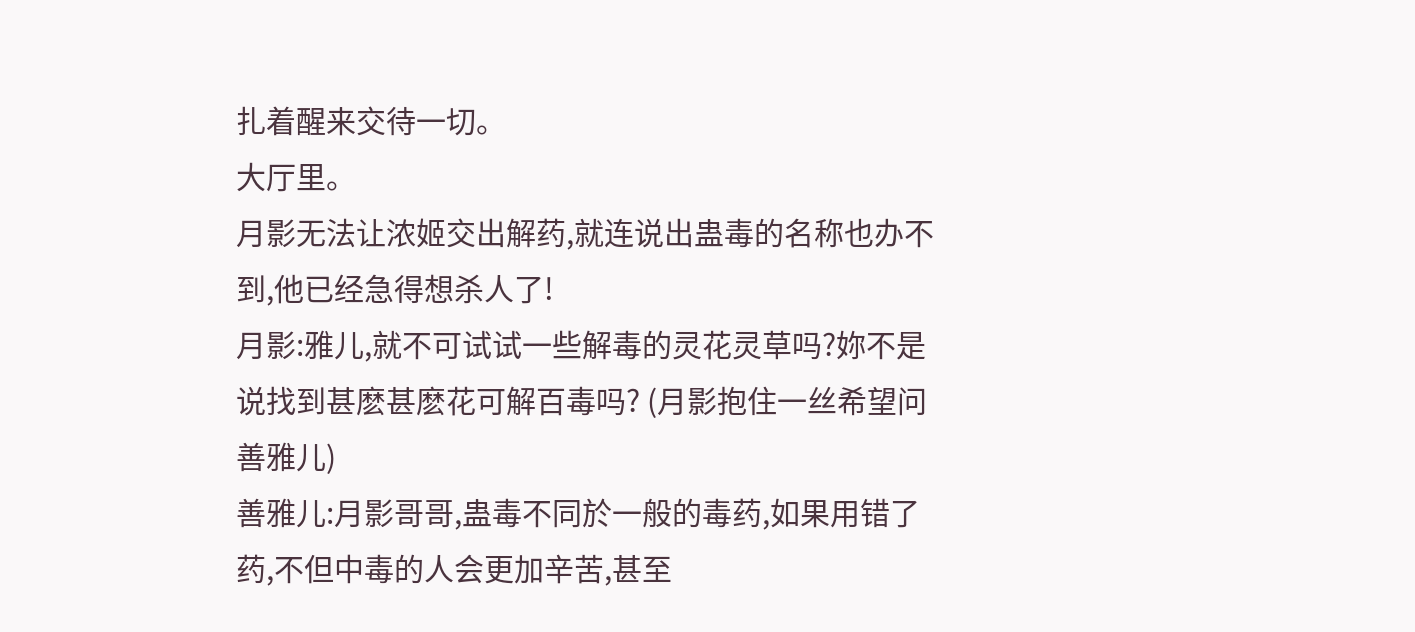扎着醒来交待一切。
大厅里。
月影无法让浓姬交出解药,就连说出蛊毒的名称也办不到,他已经急得想杀人了!
月影:雅儿,就不可试试一些解毒的灵花灵草吗?妳不是说找到甚麽甚麽花可解百毒吗? (月影抱住一丝希望问善雅儿)
善雅儿:月影哥哥,蛊毒不同於一般的毒药,如果用错了药,不但中毒的人会更加辛苦,甚至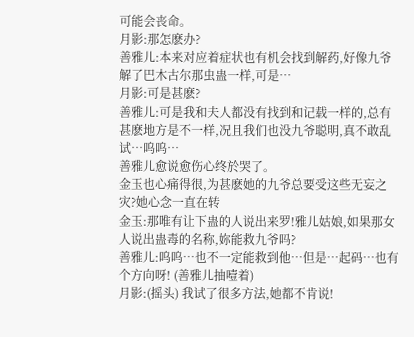可能会丧命。
月影:那怎麽办?
善雅儿:本来对应着症状也有机会找到解药,好像九爷解了巴木古尔那虫蛊一样,可是…
月影:可是甚麽?
善雅儿:可是我和夫人都没有找到和记载一样的,总有甚麽地方是不一样,况且我们也没九爷聪明,真不敢乱试…呜呜…
善雅儿愈说愈伤心终於哭了。
金玉也心痛得很,为甚麽她的九爷总要受这些无妄之灾?她心念一直在转
金玉:那唯有让下蛊的人说出来罗!雅儿姑娘,如果那女人说出蛊毒的名称,妳能救九爷吗?
善雅儿:呜呜…也不一定能救到他…但是…起码…也有个方向呀! (善雅儿抽噎着)
月影:(摇头) 我试了很多方法,她都不肯说!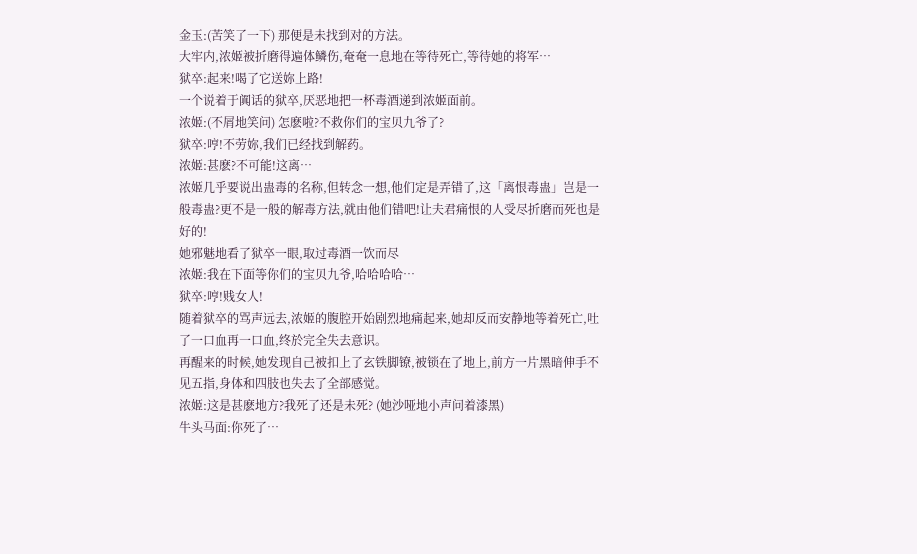金玉:(苦笑了一下) 那便是未找到对的方法。
大牢内,浓姬被折磨得遍体鳞伤,奄奄一息地在等待死亡,等待她的将军…
狱卒:起来!喝了它送妳上路!
一个说着于阗话的狱卒,厌恶地把一杯毒酒递到浓姬面前。
浓姬:(不屑地笑问) 怎麽啦?不救你们的宝贝九爷了?
狱卒:哼!不劳妳,我们已经找到解药。
浓姬:甚麽?不可能!这离…
浓姬几乎要说出蛊毒的名称,但转念一想,他们定是弄错了,这「离恨毒蛊」岂是一般毒蛊?更不是一般的解毒方法,就由他们错吧!让夫君痛恨的人受尽折磨而死也是好的!
她邪魅地看了狱卒一眼,取过毒酒一饮而尽
浓姬:我在下面等你们的宝贝九爷,哈哈哈哈…
狱卒:哼!贱女人!
随着狱卒的骂声远去,浓姬的腹腔开始剧烈地痛起来,她却反而安静地等着死亡,吐了一口血再一口血,终於完全失去意识。
再醒来的时候,她发现自己被扣上了玄铁脚镣,被锁在了地上,前方一片黑暗伸手不见五指,身体和四肢也失去了全部感觉。
浓姬:这是甚麽地方?我死了还是未死? (她沙哑地小声问着漆黑)
牛头马面:你死了…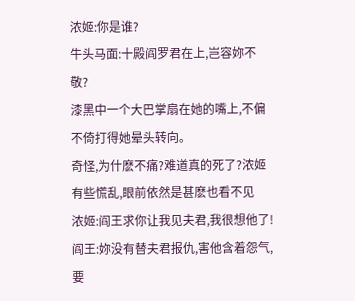浓姬:你是谁?
牛头马面:十殿阎罗君在上,岂容妳不敬?
漆黑中一个大巴掌扇在她的嘴上,不偏不倚打得她晕头转向。
奇怪,为什麽不痛?难道真的死了?浓姬有些慌乱,眼前依然是甚麽也看不见
浓姬:阎王求你让我见夫君,我很想他了!
阎王:妳没有替夫君报仇,害他含着怨气,要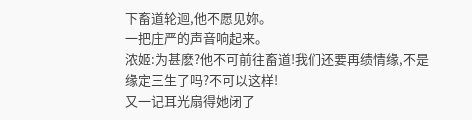下畜道轮迴,他不愿见妳。
一把庄严的声音响起来。
浓姬:为甚麽?他不可前往畜道!我们还要再绩情缘,不是缘定三生了吗?不可以这样!
又一记耳光扇得她闭了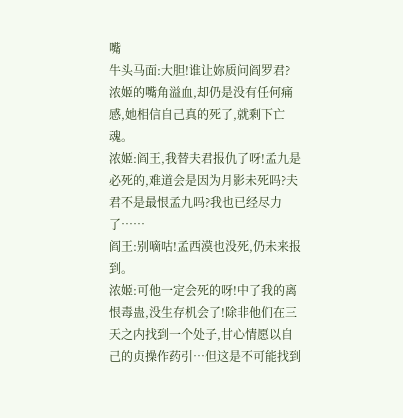嘴
牛头马面:大胆!谁让妳质问阎罗君?
浓姬的嘴角溢血,却仍是没有任何痛感,她相信自己真的死了,就剩下亡魂。
浓姬:阎王,我替夫君报仇了呀!孟九是必死的,难道会是因为月影未死吗?夫君不是最恨孟九吗?我也已经尽力了……
阎王:别嘀咕!孟西漠也没死,仍未来报到。
浓姬:可他一定会死的呀!中了我的离恨毒蛊,没生存机会了!除非他们在三天之内找到一个处子,甘心情愿以自己的贞操作药引…但这是不可能找到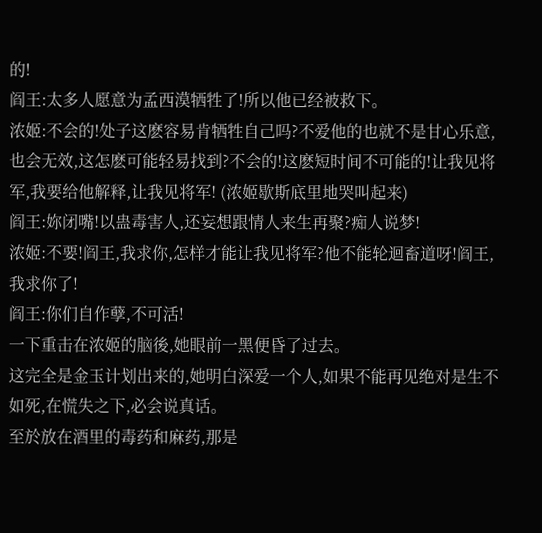的!
阎王:太多人愿意为孟西漠牺牲了!所以他已经被救下。
浓姬:不会的!处子这麽容易肯牺牲自己吗?不爱他的也就不是甘心乐意,也会无效,这怎麽可能轻易找到?不会的!这麽短时间不可能的!让我见将军,我要给他解释,让我见将军! (浓姬歇斯底里地哭叫起来)
阎王:妳闭嘴!以蛊毒害人,还妄想跟情人来生再聚?痴人说梦!
浓姬:不要!阎王,我求你,怎样才能让我见将军?他不能轮迴畜道呀!阎王,我求你了!
阎王:你们自作孽,不可活!
一下重击在浓姬的脑後,她眼前一黑便昏了过去。
这完全是金玉计划出来的,她明白深爱一个人,如果不能再见绝对是生不如死,在慌失之下,必会说真话。
至於放在酒里的毒药和麻药,那是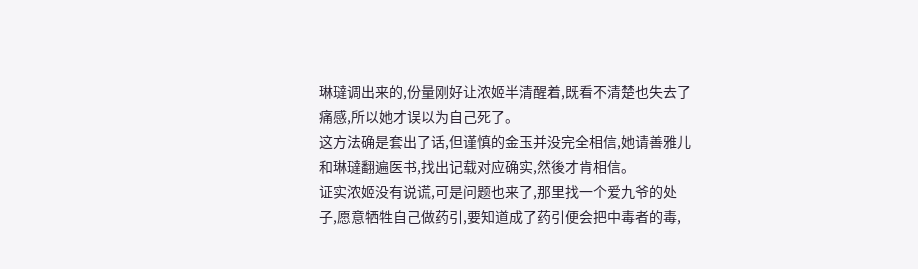琳㼀调出来的,份量刚好让浓姬半清醒着,既看不清楚也失去了痛感,所以她才误以为自己死了。
这方法确是套出了话,但谨慎的金玉并没完全相信,她请善雅儿和琳㼀翻遍医书,找出记载对应确实,然後才肯相信。
证实浓姬没有说谎,可是问题也来了,那里找一个爱九爷的处子,愿意牺牲自己做药引,要知道成了药引便会把中毒者的毒,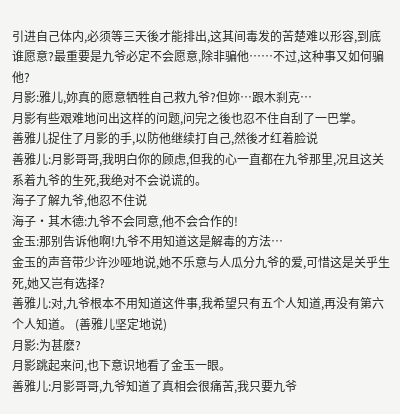引进自己体内,必须等三天後才能排出,这其间毒发的苦楚难以形容,到底谁愿意?最重要是九爷必定不会愿意,除非骗他……不过,这种事又如何骗他?
月影:雅儿,妳真的愿意牺牲自己救九爷?但妳…跟木刹克…
月影有些艰难地问出这样的问题,问完之後也忍不住自刮了一巴掌。
善雅儿捉住了月影的手,以防他继续打自己,然後才红着脸说
善雅儿:月影哥哥,我明白你的顾虑,但我的心一直都在九爷那里,况且这关系着九爷的生死,我绝对不会说谎的。
海子了解九爷,他忍不住说
海子·其木德:九爷不会同意,他不会合作的!
金玉:那别告诉他啊!九爷不用知道这是解毒的方法…
金玉的声音带少许沙哑地说,她不乐意与人瓜分九爷的爱,可惜这是关乎生死,她又岂有选择?
善雅儿:对,九爷根本不用知道这件事,我希望只有五个人知道,再没有第六个人知道。 (善雅儿坚定地说)
月影:为甚麽?
月影跳起来问,也下意识地看了金玉一眼。
善雅儿:月影哥哥,九爷知道了真相会很痛苦,我只要九爷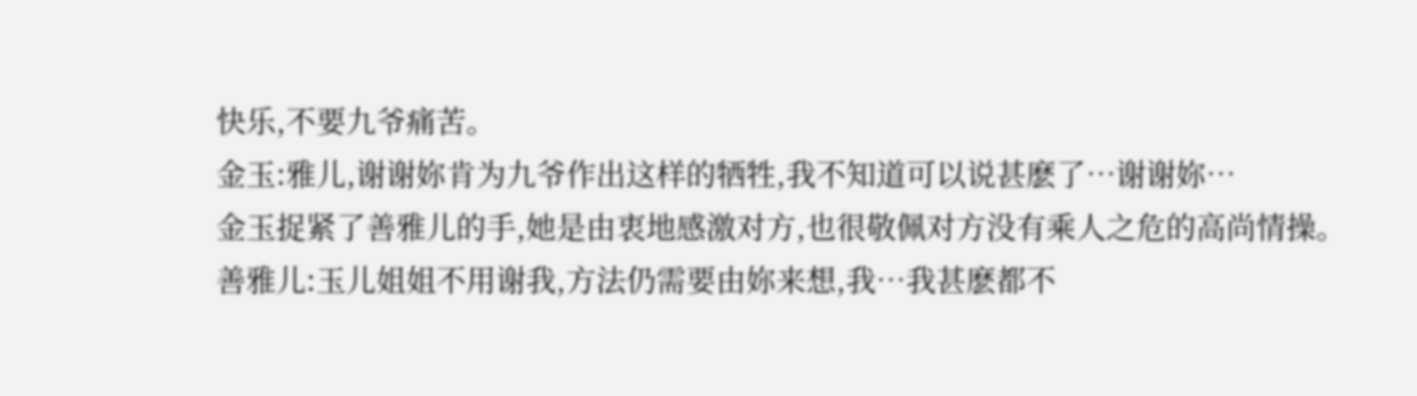快乐,不要九爷痛苦。
金玉:雅儿,谢谢妳肯为九爷作出这样的牺牲,我不知道可以说甚麽了…谢谢妳…
金玉捉紧了善雅儿的手,她是由衷地感激对方,也很敬佩对方没有乘人之危的高尚情操。
善雅儿:玉儿姐姐不用谢我,方法仍需要由妳来想,我…我甚麽都不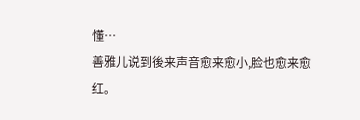懂…
善雅儿说到後来声音愈来愈小,脸也愈来愈红。